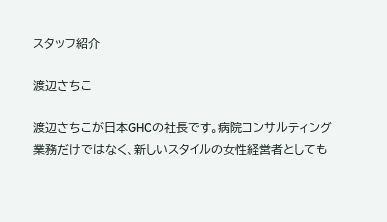スタッフ紹介

渡辺さちこ

渡辺さちこが日本GHCの社長です。病院コンサルティング業務だけではなく、新しいスタイルの女性経営者としても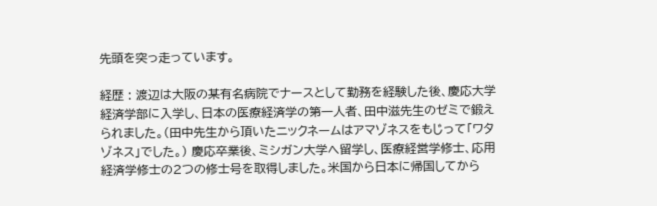先頭を突っ走っています。

経歴 : 渡辺は大阪の某有名病院でナースとして勤務を経験した後、慶応大学経済学部に入学し、日本の医療経済学の第一人者、田中滋先生のゼミで鍛えられました。(田中先生から頂いたニックネームはアマゾネスをもじって「ワタゾネス」でした。) 慶応卒業後、ミシガン大学へ留学し、医療経営学修士、応用経済学修士の2つの修士号を取得しました。米国から日本に帰国してから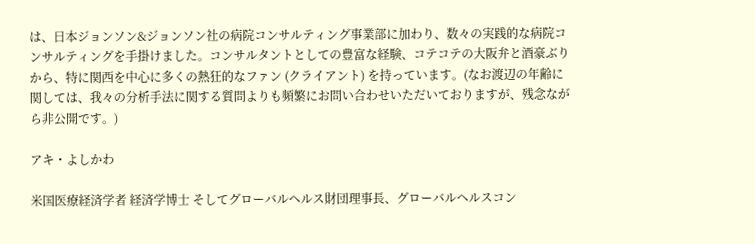は、日本ジョンソン&ジョンソン社の病院コンサルティング事業部に加わり、数々の実践的な病院コンサルティングを手掛けました。コンサルタントとしての豊富な経験、コテコテの大阪弁と酒豪ぶりから、特に関西を中心に多くの熱狂的なファン (クライアント) を持っています。(なお渡辺の年齢に関しては、我々の分析手法に関する質問よりも頻繁にお問い合わせいただいておりますが、残念ながら非公開です。)

アキ・よしかわ

米国医療経済学者 経済学博士 そしてグローバルヘルス財団理事長、グローバルヘルスコン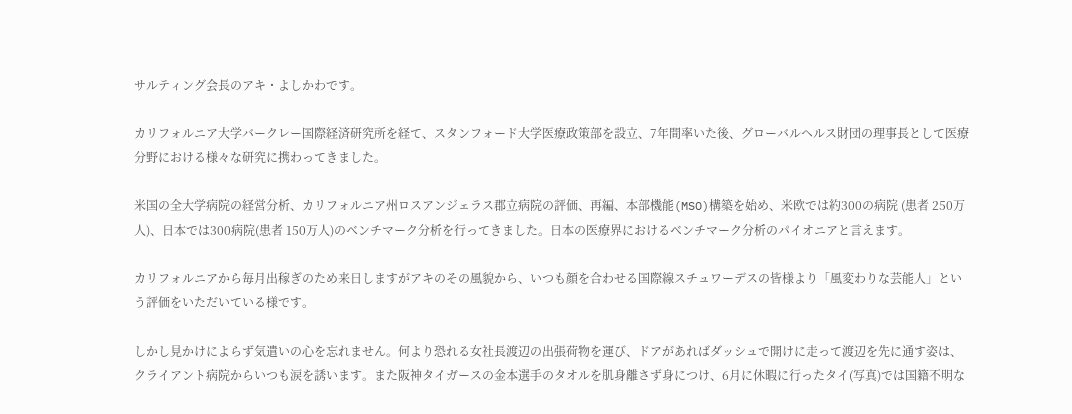サルティング会長のアキ・よしかわです。

カリフォルニア大学バークレー国際経済研究所を経て、スタンフォード大学医療政策部を設立、7年間率いた後、グローバルヘルス財団の理事長として医療分野における様々な研究に携わってきました。

米国の全大学病院の経営分析、カリフォルニア州ロスアンジェラス郡立病院の評価、再編、本部機能(MSO)構築を始め、米欧では約300の病院 (患者 250万人)、日本では300病院(患者 150万人)のベンチマーク分析を行ってきました。日本の医療界におけるベンチマーク分析のパイオニアと言えます。

カリフォルニアから毎月出稼ぎのため来日しますがアキのその風貌から、いつも顔を合わせる国際線スチュワーデスの皆様より「風変わりな芸能人」という評価をいただいている様です。

しかし見かけによらず気遣いの心を忘れません。何より恐れる女社長渡辺の出張荷物を運び、ドアがあればダッシュで開けに走って渡辺を先に通す姿は、クライアント病院からいつも涙を誘います。また阪神タイガースの金本選手のタオルを肌身離さず身につけ、6月に休暇に行ったタイ(写真)では国籍不明な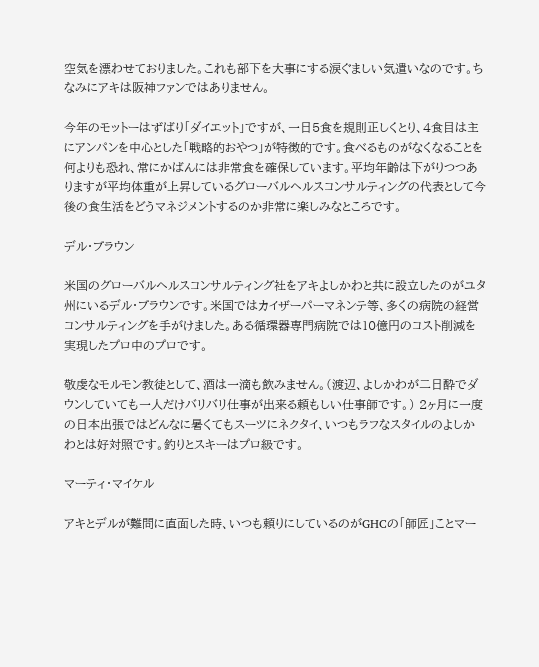空気を漂わせておりました。これも部下を大事にする涙ぐましい気遣いなのです。ちなみにアキは阪神ファンではありません。

今年のモットーはずばり「ダイエット」ですが、一日5食を規則正しくとり、4食目は主にアンパンを中心とした「戦略的おやつ」が特徴的です。食べるものがなくなることを何よりも恐れ、常にかばんには非常食を確保しています。平均年齢は下がりつつありますが平均体重が上昇しているグローバルヘルスコンサルティングの代表として今後の食生活をどうマネジメントするのか非常に楽しみなところです。

デル・ブラウン

米国のグローバルヘルスコンサルティング社をアキよしかわと共に設立したのがユタ州にいるデル・ブラウンです。米国ではカイザーパーマネンテ等、多くの病院の経営コンサルティングを手がけました。ある循環器専門病院では10億円のコスト削減を実現したプロ中のプロです。

敬虔なモルモン教徒として、酒は一滴も飲みません。(渡辺、よしかわが二日酔でダウンしていても一人だけバリバリ仕事が出来る頼もしい仕事師です。) 2ヶ月に一度の日本出張ではどんなに暑くてもスーツにネクタイ、いつもラフなスタイルのよしかわとは好対照です。釣りとスキーはプロ級です。

マーティ・マイケル

アキとデルが難問に直面した時、いつも頼りにしているのがGHCの「師匠」ことマー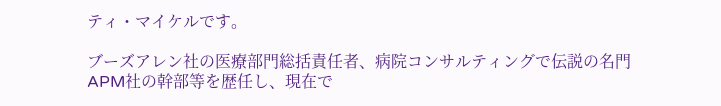ティ・マイケルです。

ブーズアレン社の医療部門総括責任者、病院コンサルティングで伝説の名門APM社の幹部等を歴任し、現在で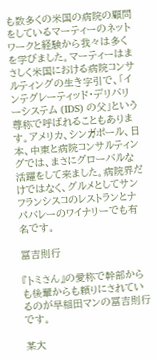も数多くの米国の病院の顧問をしているマーティーのネットワークと経験から我々は多くを学びました。マーティーはまさしく米国における病院コンサルティングの生き字引で、「インテグレーティッド・デリバリーシステム (IDS) の父」という尊称で呼ばれることもあります。アメリカ、シンガポール、日本、中東と病院コンサルティングでは、まさにグローバルな活躍をして来ました。病院界だけではなく、グルメとしてサンフランシスコのレストランとナパバレーのワイナリーでも有名です。

冨吉則行

『トミさん』の愛称で幹部からも後輩からも頼りにされているのが早稲田マンの冨吉則行です。

某大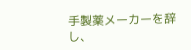手製薬メーカーを辞し、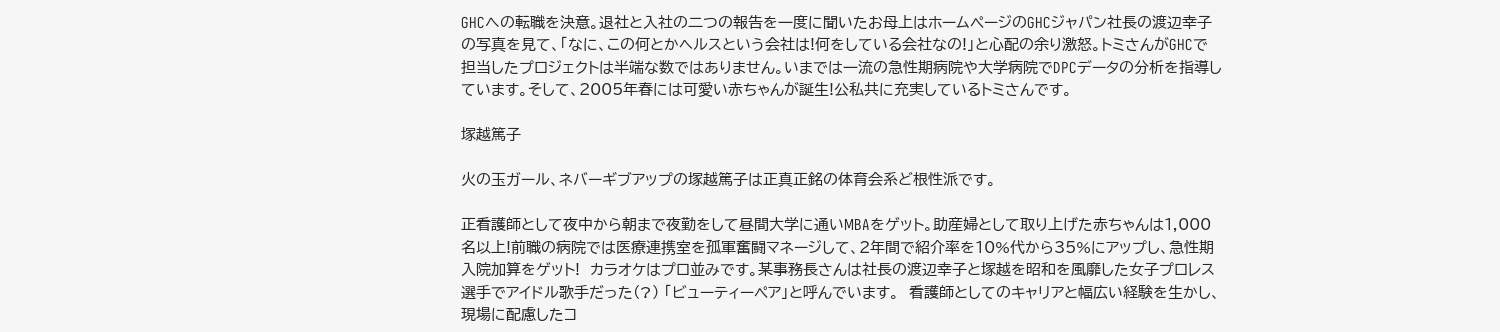GHCへの転職を決意。退社と入社の二つの報告を一度に聞いたお母上はホームページのGHCジャパン社長の渡辺幸子の写真を見て、「なに、この何とかヘルスという会社は!何をしている会社なの!」と心配の余り激怒。トミさんがGHCで担当したプロジェクトは半端な数ではありません。いまでは一流の急性期病院や大学病院でDPCデータの分析を指導しています。そして、2005年春には可愛い赤ちゃんが誕生!公私共に充実しているトミさんです。

塚越篤子

火の玉ガール、ネバーギブアップの塚越篤子は正真正銘の体育会系ど根性派です。

正看護師として夜中から朝まで夜勤をして昼間大学に通いMBAをゲット。助産婦として取り上げた赤ちゃんは1,000名以上!前職の病院では医療連携室を孤軍奮闘マネージして、2年間で紹介率を10%代から35%にアップし、急性期入院加算をゲット!  カラオケはプロ並みです。某事務長さんは社長の渡辺幸子と塚越を昭和を風靡した女子プロレス選手でアイドル歌手だった(?) 「ビューティーペア」と呼んでいます。  看護師としてのキャリアと幅広い経験を生かし、現場に配慮したコ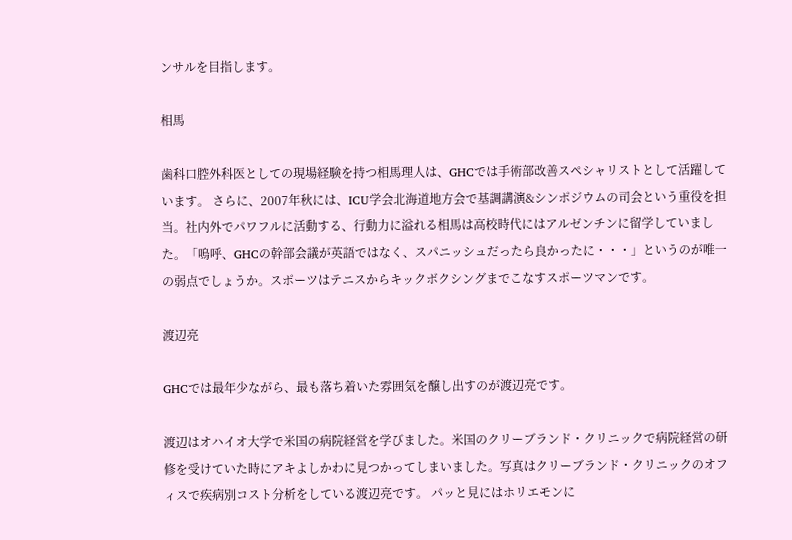ンサルを目指します。

相馬

歯科口腔外科医としての現場経験を持つ相馬理人は、GHCでは手術部改善スペシャリストとして活躍しています。 さらに、2007年秋には、ICU学会北海道地方会で基調講演&シンポジウムの司会という重役を担当。社内外でパワフルに活動する、行動力に溢れる相馬は高校時代にはアルゼンチンに留学していました。「嗚呼、GHCの幹部会議が英語ではなく、スパニッシュだったら良かったに・・・」というのが唯一の弱点でしょうか。スポーツはテニスからキックボクシングまでこなすスポーツマンです。

渡辺亮

GHCでは最年少ながら、最も落ち着いた雰囲気を醸し出すのが渡辺亮です。

渡辺はオハイオ大学で米国の病院経営を学びました。米国のクリーブランド・クリニックで病院経営の研修を受けていた時にアキよしかわに見つかってしまいました。写真はクリーブランド・クリニックのオフィスで疾病別コスト分析をしている渡辺亮です。 パッと見にはホリエモンに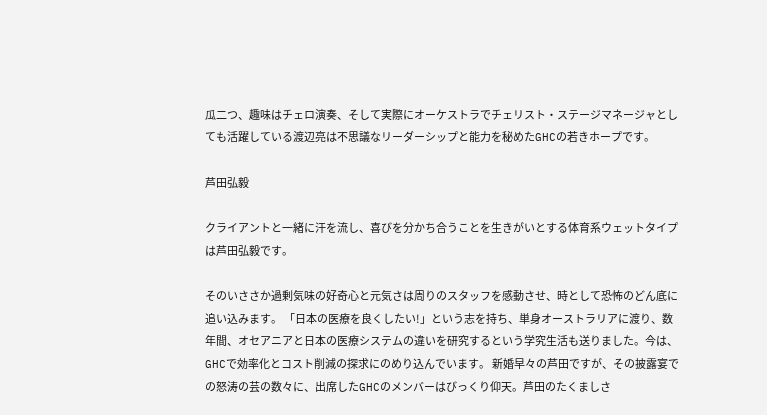瓜二つ、趣味はチェロ演奏、そして実際にオーケストラでチェリスト・ステージマネージャとしても活躍している渡辺亮は不思議なリーダーシップと能力を秘めたGHCの若きホープです。

芦田弘毅

クライアントと一緒に汗を流し、喜びを分かち合うことを生きがいとする体育系ウェットタイプは芦田弘毅です。

そのいささか過剰気味の好奇心と元気さは周りのスタッフを感動させ、時として恐怖のどん底に追い込みます。 「日本の医療を良くしたい!」という志を持ち、単身オーストラリアに渡り、数年間、オセアニアと日本の医療システムの違いを研究するという学究生活も送りました。今は、GHCで効率化とコスト削減の探求にのめり込んでいます。 新婚早々の芦田ですが、その披露宴での怒涛の芸の数々に、出席したGHCのメンバーはびっくり仰天。芦田のたくましさ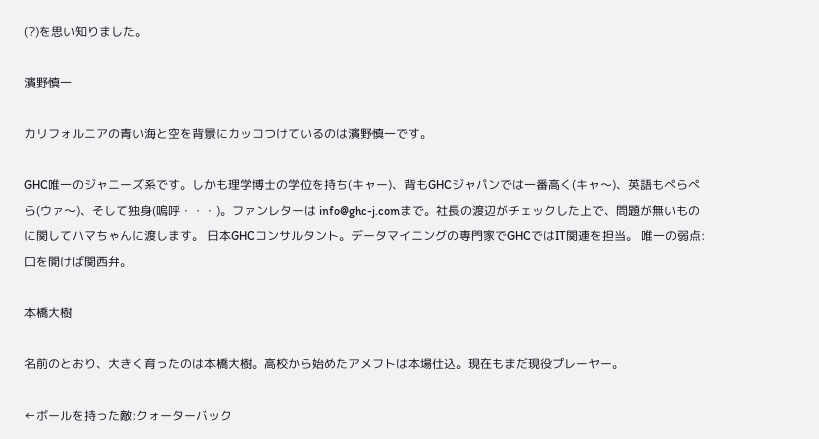(?)を思い知りました。

濱野慎一

カリフォルニアの青い海と空を背景にカッコつけているのは濱野慎一です。

GHC唯一のジャニーズ系です。しかも理学博士の学位を持ち(キャー)、背もGHCジャパンでは一番高く(キャ〜)、英語もぺらぺら(ウァ〜)、そして独身(嗚呼・・・)。ファンレターは info@ghc-j.comまで。社長の渡辺がチェックした上で、問題が無いものに関してハマちゃんに渡します。 日本GHCコンサルタント。データマイニングの専門家でGHCではIT関連を担当。 唯一の弱点:口を開けば関西弁。

本橋大樹

名前のとおり、大きく育ったのは本橋大樹。高校から始めたアメフトは本場仕込。現在もまだ現役プレーヤー。

←ボールを持った敵:クォーターバック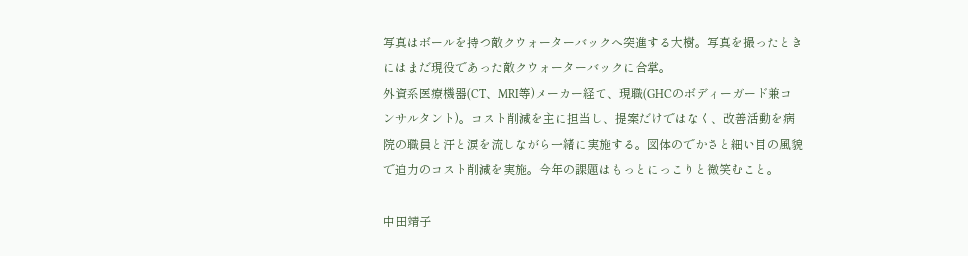写真はボールを持つ敵クウォーターバックへ突進する大樹。写真を撮ったときにはまだ現役であった敵クウォーターバックに合掌。
外資系医療機器(CT、MRI等)メーカー経て、現職(GHCのボディーガード兼コンサルタント)。コスト削減を主に担当し、提案だけではなく、改善活動を病院の職員と汗と涙を流しながら一緒に実施する。図体のでかさと細い目の風貌で迫力のコスト削減を実施。今年の課題はもっとにっこりと微笑むこと。

中田靖子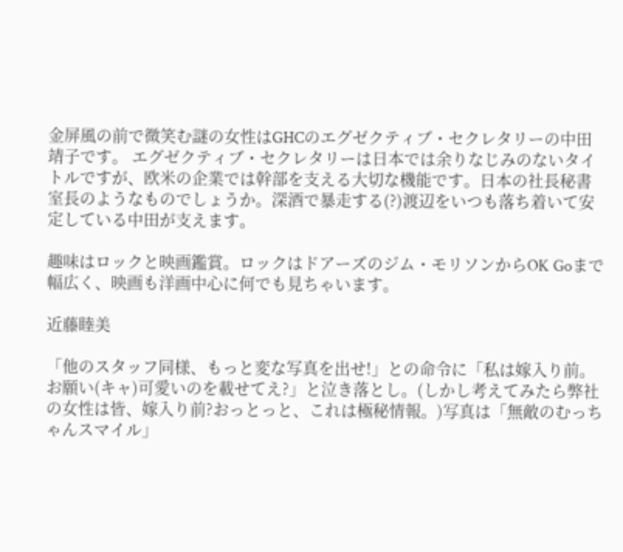金屏風の前で微笑む謎の女性はGHCのエグゼクティブ・セクレタリーの中田靖子です。 エグゼクティブ・セクレタリーは日本では余りなじみのないタイトルですが、欧米の企業では幹部を支える大切な機能です。日本の社長秘書室長のようなものでしょうか。深酒で暴走する(?)渡辺をいつも落ち着いて安定している中田が支えます。

趣味はロックと映画鑑賞。ロックはドアーズのジム・モリソンからOK Goまで幅広く、映画も洋画中心に何でも見ちゃいます。

近藤睦美

「他のスタッフ同様、もっと変な写真を出せ!」との命令に「私は嫁入り前。お願い(キャ)可愛いのを載せてえ?」と泣き落とし。(しかし考えてみたら弊社の女性は皆、嫁入り前?おっとっと、これは極秘情報。)写真は「無敵のむっちゃんスマイル」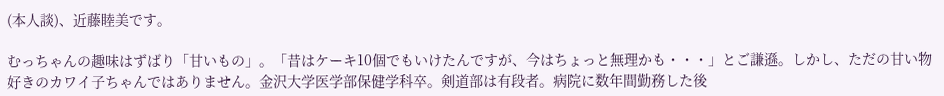(本人談)、近藤睦美です。

むっちゃんの趣味はずばり「甘いもの」。「昔はケーキ10個でもいけたんですが、今はちょっと無理かも・・・」とご謙遜。しかし、ただの甘い物好きのカワイ子ちゃんではありません。金沢大学医学部保健学科卒。剣道部は有段者。病院に数年間勤務した後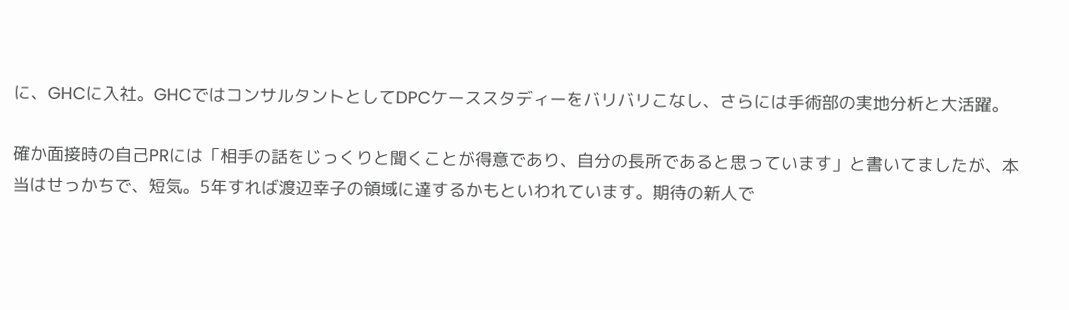に、GHCに入社。GHCではコンサルタントとしてDPCケーススタディーをバリバリこなし、さらには手術部の実地分析と大活躍。

確か面接時の自己PRには「相手の話をじっくりと聞くことが得意であり、自分の長所であると思っています」と書いてましたが、本当はせっかちで、短気。5年すれば渡辺幸子の領域に達するかもといわれています。期待の新人で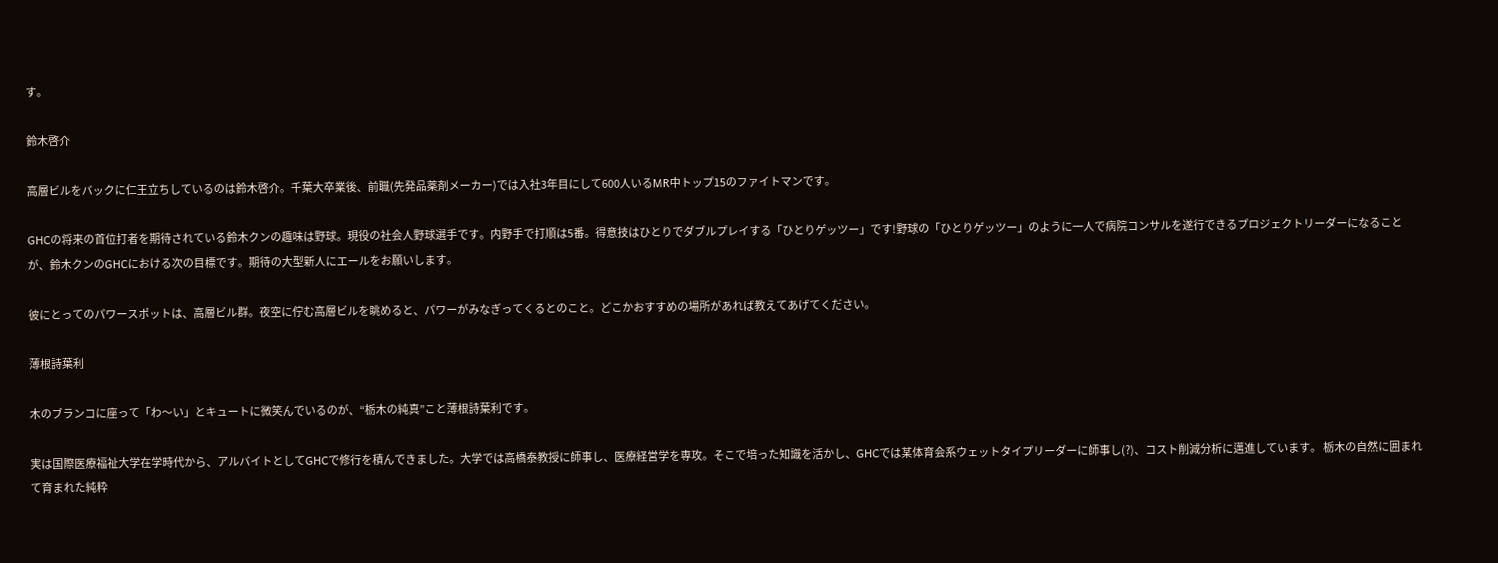す。

鈴木啓介

高層ビルをバックに仁王立ちしているのは鈴木啓介。千葉大卒業後、前職(先発品薬剤メーカー)では入社3年目にして600人いるMR中トップ15のファイトマンです。

GHCの将来の首位打者を期待されている鈴木クンの趣味は野球。現役の社会人野球選手です。内野手で打順は5番。得意技はひとりでダブルプレイする「ひとりゲッツー」です!野球の「ひとりゲッツー」のように一人で病院コンサルを遂行できるプロジェクトリーダーになることが、鈴木クンのGHCにおける次の目標です。期待の大型新人にエールをお願いします。

彼にとってのパワースポットは、高層ビル群。夜空に佇む高層ビルを眺めると、パワーがみなぎってくるとのこと。どこかおすすめの場所があれば教えてあげてください。

薄根詩葉利

木のブランコに座って「わ〜い」とキュートに微笑んでいるのが、“栃木の純真”こと薄根詩葉利です。

実は国際医療福祉大学在学時代から、アルバイトとしてGHCで修行を積んできました。大学では高橋泰教授に師事し、医療経営学を専攻。そこで培った知識を活かし、GHCでは某体育会系ウェットタイプリーダーに師事し(?)、コスト削減分析に邁進しています。 栃木の自然に囲まれて育まれた純粋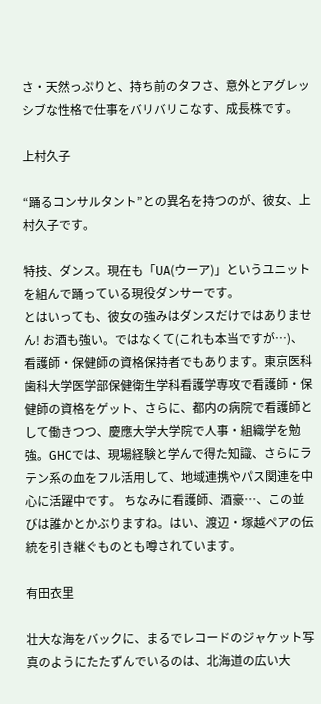さ・天然っぷりと、持ち前のタフさ、意外とアグレッシブな性格で仕事をバリバリこなす、成長株です。

上村久子

“踊るコンサルタント”との異名を持つのが、彼女、上村久子です。

特技、ダンス。現在も「UA(ウーア)」というユニットを組んで踊っている現役ダンサーです。
とはいっても、彼女の強みはダンスだけではありません! お酒も強い。ではなくて(これも本当ですが…)、看護師・保健師の資格保持者でもあります。東京医科歯科大学医学部保健衛生学科看護学専攻で看護師・保健師の資格をゲット、さらに、都内の病院で看護師として働きつつ、慶應大学大学院で人事・組織学を勉強。GHCでは、現場経験と学んで得た知識、さらにラテン系の血をフル活用して、地域連携やパス関連を中心に活躍中です。 ちなみに看護師、酒豪…、この並びは誰かとかぶりますね。はい、渡辺・塚越ペアの伝統を引き継ぐものとも噂されています。

有田衣里

壮大な海をバックに、まるでレコードのジャケット写真のようにたたずんでいるのは、北海道の広い大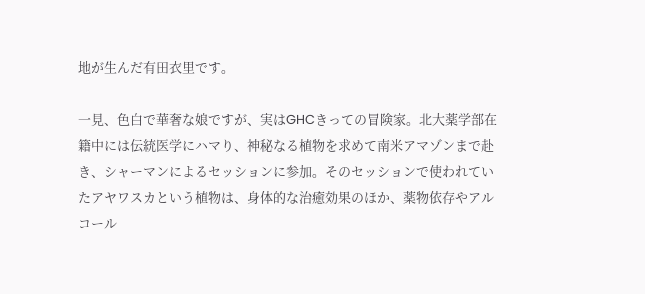地が生んだ有田衣里です。

一見、色白で華奢な娘ですが、実はGHCきっての冒険家。北大薬学部在籍中には伝統医学にハマり、神秘なる植物を求めて南米アマゾンまで赴き、シャーマンによるセッションに参加。そのセッションで使われていたアヤワスカという植物は、身体的な治癒効果のほか、薬物依存やアルコール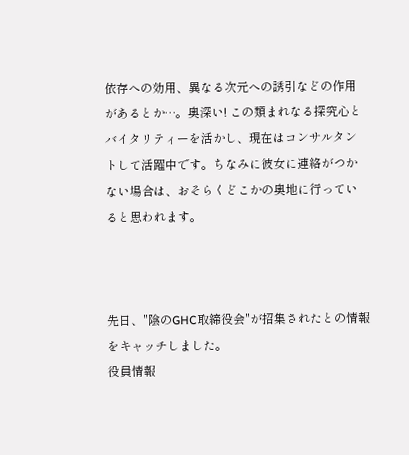依存への効用、異なる次元への誘引などの作用があるとか…。奥深い! この類まれなる探究心とバイタリティーを活かし、現在はコンサルタントして活躍中です。ちなみに彼女に連絡がつかない場合は、おそらくどこかの奥地に行っていると思われます。



先日、"陰のGHC取締役会"が招集されたとの情報をキャッチしました。
役員情報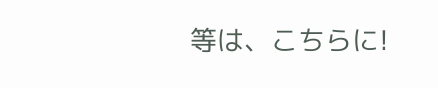等は、こちらに!